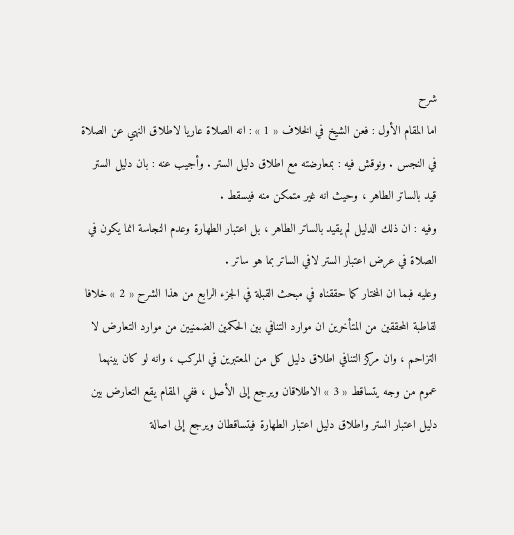شرح
اما المقام الأول : فعن الشيخ في الخلاف « 1 » : انه الصلاة عاريا لاطلاق النهي عن الصلاة في النجس . ونوقش فيه : بمعارضته مع اطلاق دليل الستر . وأجيب عنه : بان دليل الستر قيد بالساتر الطاهر ، وحيث انه غير متمكن منه فيسقط .
وفيه : ان ذلك الدليل لم يقيد بالساتر الطاهر ، بل اعتبار الطهارة وعدم النجاسة انما يكون في الصلاة في عرض اعتبار الستر لافي الساتر بما هو ساتر .
وعليه فبما ان المختار كما حققناه في مبحث القبلة في الجزء الرابع من هذا الشرح « 2 » خلافا لقاطبة المحققين من المتأخرين ان موارد التنافي بين الحكمين الضمنيين من موارد التعارض لا التزاحم ، وان مركز التنافي اطلاق دليل كل من المعتبرين في المركب ، وانه لو كان بينهما عموم من وجه يتساقط « 3 » الاطلاقان ويرجع إلى الأصل ، ففي المقام يقع التعارض بين دليل اعتبار الستر واطلاق دليل اعتبار الطهارة فيتساقطان ويرجع إلى اصالة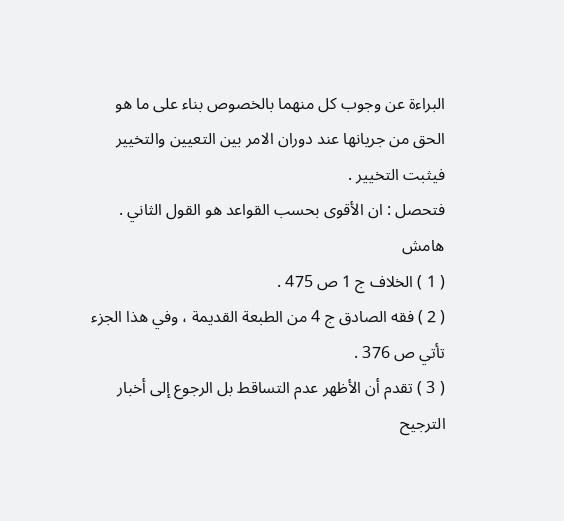البراءة عن وجوب كل منهما بالخصوص بناء على ما هو الحق من جريانها عند دوران الامر بين التعيين والتخيير فيثبت التخيير .
فتحصل : ان الأقوى بحسب القواعد هو القول الثاني .
هامش
( 1 ) الخلاف ج 1 ص 475 .
( 2 ) فقه الصادق ج 4 من الطبعة القديمة ، وفي هذا الجزء تأتي ص 376 .
( 3 ) تقدم أن الأظهر عدم التساقط بل الرجوع إلى أخبار الترجيح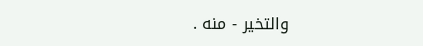والتخير - منه .